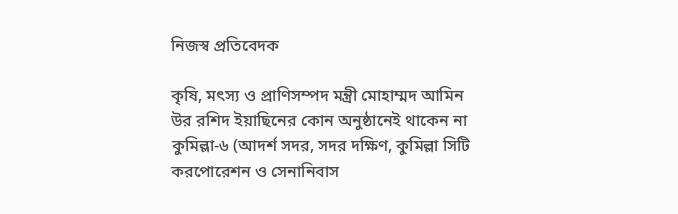নিজস্ব প্রতিবেদক

কৃষি, মৎস্য ও প্রাণিসম্পদ মন্ত্রী মোহাম্মদ আমিন উর রশিদ ইয়াছিনের কোন অনুষ্ঠানেই থাকেন না কুমিল্লা-৬ (আদর্শ সদর, সদর দক্ষিণ, কুমিল্লা সিটি করপোরেশন ও সেনানিবাস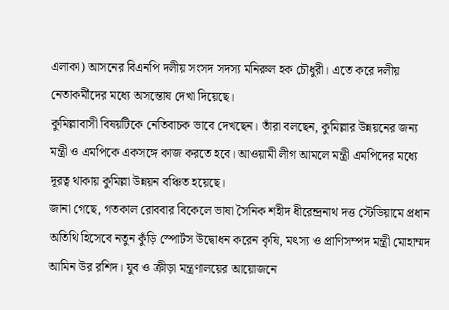এলাকা) আসনের বিএনপি দলীয় সংসদ সদস্য মনিরুল হক চৌধুরী। এতে করে দলীয় নেতাকর্মীদের মধ্যে অসন্তোষ দেখা দিয়েছে।
কুমিল্লাবাসী বিষয়টিকে নেতিবাচক ভাবে দেখছেন। তাঁরা বলছেন, কুমিল্লার উন্নয়নের জন্য মন্ত্রী ও এমপিকে একসঙ্গে কাজ করতে হবে। আওয়ামী লীগ আমলে মন্ত্রী এমপিদের মধ্যে দূরত্ব থাকায় কুমিল্লা উন্নয়ন বঞ্চিত হয়েছে।
জানা গেছে, গতকাল রোববার বিকেলে ভাষা সৈনিক শহীদ ধীরেন্দ্রনাথ দত্ত স্টেডিয়ামে প্রধান অতিথি হিসেবে নতুন কুঁড়ি স্পোর্টস উদ্বোধন করেন কৃষি, মৎস্য ও প্রাণিসম্পদ মন্ত্রী মোহাম্মদ আমিন উর রশিদ। যুব ও ক্রীড়া মন্ত্রণালয়ের আয়োজনে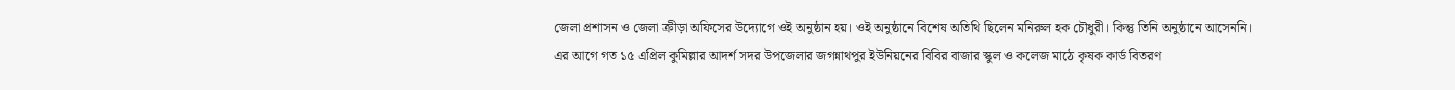জেলা প্রশাসন ও জেলা ক্রীড়া অফিসের উদ্যোগে ওই অনুষ্ঠান হয়। ওই অনুষ্ঠানে বিশেষ অতিথি ছিলেন মনিরুল হক চৌধুরী। কিন্তু তিনি অনুষ্ঠানে আসেননি।
এর আগে গত ১৫ এপ্রিল কুমিল্লার আদর্শ সদর উপজেলার জগন্নাথপুর ইউনিয়নের বিবির বাজার স্কুল ও কলেজ মাঠে কৃষক কার্ড বিতরণ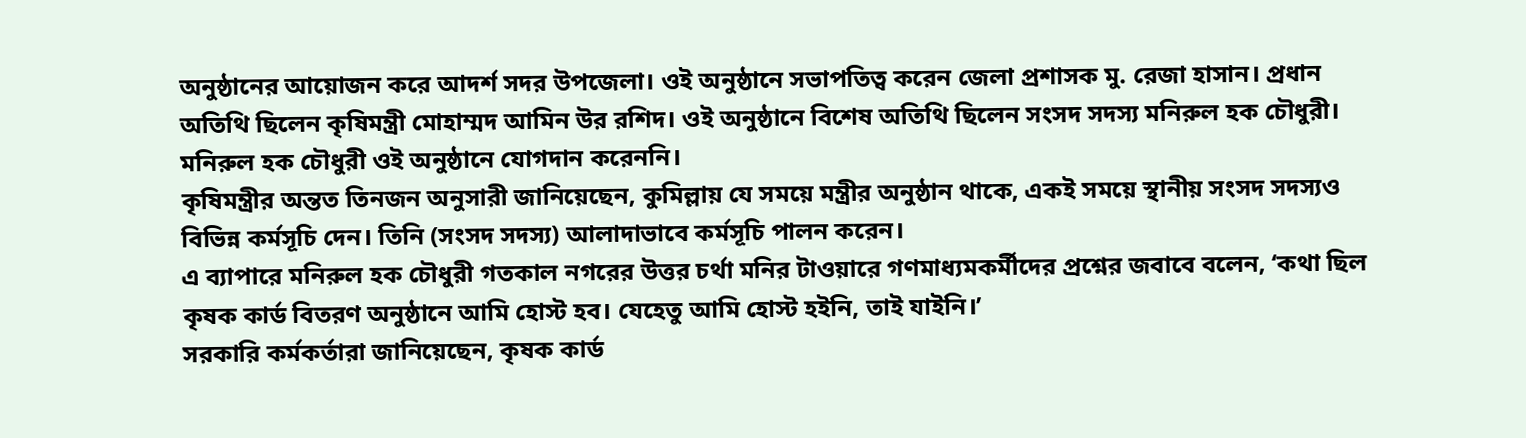অনুষ্ঠানের আয়োজন করে আদর্শ সদর উপজেলা। ওই অনুষ্ঠানে সভাপতিত্ব করেন জেলা প্রশাসক মু. রেজা হাসান। প্রধান অতিথি ছিলেন কৃষিমন্ত্রী মোহাম্মদ আমিন উর রশিদ। ওই অনুষ্ঠানে বিশেষ অতিথি ছিলেন সংসদ সদস্য মনিরুল হক চৌধুরী। মনিরুল হক চৌধুরী ওই অনুষ্ঠানে যোগদান করেননি।
কৃষিমন্ত্রীর অন্তত তিনজন অনুসারী জানিয়েছেন, কুমিল্লায় যে সময়ে মন্ত্রীর অনুষ্ঠান থাকে, একই সময়ে স্থানীয় সংসদ সদস্যও বিভিন্ন কর্মসূচি দেন। তিনি (সংসদ সদস্য) আলাদাভাবে কর্মসূচি পালন করেন।
এ ব্যাপারে মনিরুল হক চৌধুরী গতকাল নগরের উত্তর চর্থা মনির টাওয়ারে গণমাধ্যমকর্মীদের প্রশ্নের জবাবে বলেন, ‘কথা ছিল কৃষক কার্ড বিতরণ অনুষ্ঠানে আমি হোস্ট হব। যেহেতু আমি হোস্ট হইনি, তাই যাইনি।’
সরকারি কর্মকর্তারা জানিয়েছেন, কৃষক কার্ড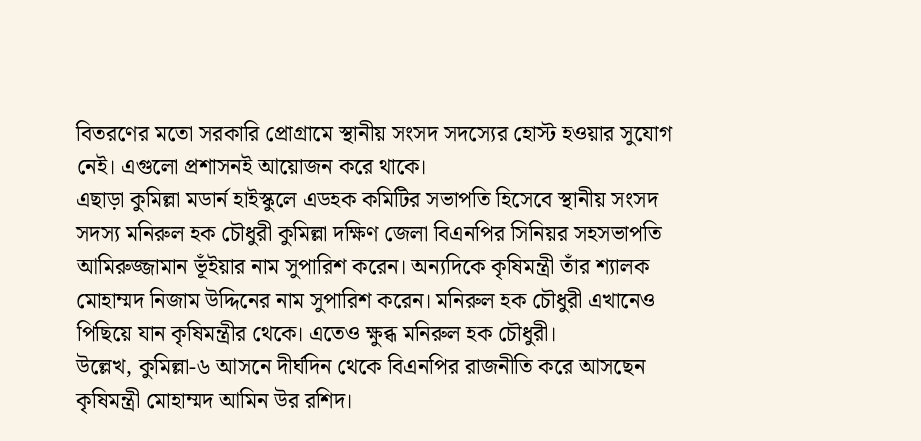বিতরণের মতো সরকারি প্রোগ্রামে স্থানীয় সংসদ সদস্যের হোস্ট হওয়ার সুযোগ নেই। এগুলো প্রশাসনই আয়োজন করে থাকে।
এছাড়া কুমিল্লা মডার্ন হাইস্কুলে এডহক কমিটির সভাপতি হিসেবে স্থানীয় সংসদ সদস্য মনিরুল হক চৌধুরী কুমিল্লা দক্ষিণ জেলা বিএনপির সিনিয়র সহসভাপতি আমিরুজ্জামান ভূঁইয়ার নাম সুপারিশ করেন। অন্যদিকে কৃষিমন্ত্রী তাঁর শ্যালক মোহাম্মদ নিজাম উদ্দিনের নাম সুপারিশ করেন। মনিরুল হক চৌধুরী এখানেও পিছিয়ে যান কৃষিমন্ত্রীর থেকে। এতেও ক্ষুব্ধ মনিরুল হক চৌধুরী।
উল্লেখ, কুমিল্লা-৬ আসনে দীর্ঘদিন থেকে বিএনপির রাজনীতি করে আসছেন কৃষিমন্ত্রী মোহাম্মদ আমিন উর রশিদ।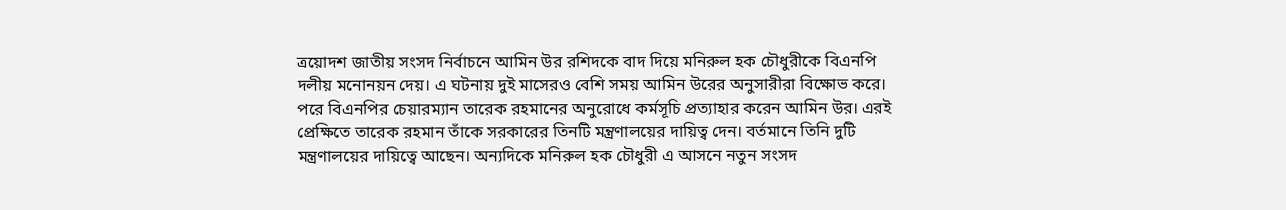ত্রয়োদশ জাতীয় সংসদ নির্বাচনে আমিন উর রশিদকে বাদ দিয়ে মনিরুল হক চৌধুরীকে বিএনপি দলীয় মনোনয়ন দেয়। এ ঘটনায় দুই মাসেরও বেশি সময় আমিন উরের অনুসারীরা বিক্ষোভ করে। পরে বিএনপির চেয়ারম্যান তারেক রহমানের অনুরোধে কর্মসূচি প্রত্যাহার করেন আমিন উর। এরই প্রেক্ষিতে তারেক রহমান তাঁকে সরকারের তিনটি মন্ত্রণালয়ের দায়িত্ব দেন। বর্তমানে তিনি দুটি মন্ত্রণালয়ের দায়িত্বে আছেন। অন্যদিকে মনিরুল হক চৌধুরী এ আসনে নতুন সংসদ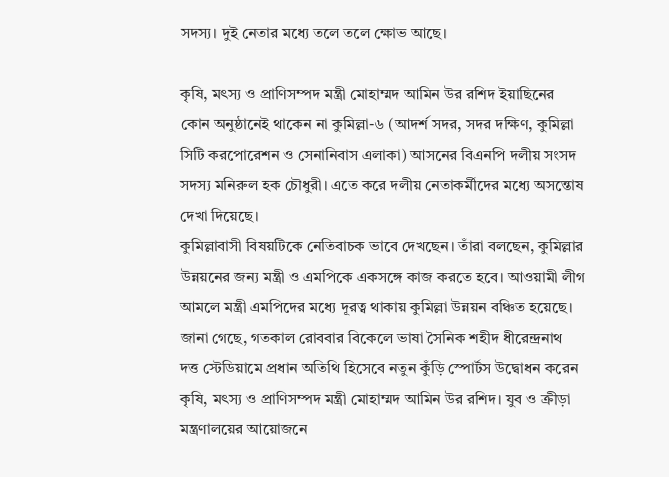সদস্য। দুই নেতার মধ্যে তলে তলে ক্ষোভ আছে।

কৃষি, মৎস্য ও প্রাণিসম্পদ মন্ত্রী মোহাম্মদ আমিন উর রশিদ ইয়াছিনের কোন অনুষ্ঠানেই থাকেন না কুমিল্লা-৬ (আদর্শ সদর, সদর দক্ষিণ, কুমিল্লা সিটি করপোরেশন ও সেনানিবাস এলাকা) আসনের বিএনপি দলীয় সংসদ সদস্য মনিরুল হক চৌধুরী। এতে করে দলীয় নেতাকর্মীদের মধ্যে অসন্তোষ দেখা দিয়েছে।
কুমিল্লাবাসী বিষয়টিকে নেতিবাচক ভাবে দেখছেন। তাঁরা বলছেন, কুমিল্লার উন্নয়নের জন্য মন্ত্রী ও এমপিকে একসঙ্গে কাজ করতে হবে। আওয়ামী লীগ আমলে মন্ত্রী এমপিদের মধ্যে দূরত্ব থাকায় কুমিল্লা উন্নয়ন বঞ্চিত হয়েছে।
জানা গেছে, গতকাল রোববার বিকেলে ভাষা সৈনিক শহীদ ধীরেন্দ্রনাথ দত্ত স্টেডিয়ামে প্রধান অতিথি হিসেবে নতুন কুঁড়ি স্পোর্টস উদ্বোধন করেন কৃষি, মৎস্য ও প্রাণিসম্পদ মন্ত্রী মোহাম্মদ আমিন উর রশিদ। যুব ও ক্রীড়া মন্ত্রণালয়ের আয়োজনে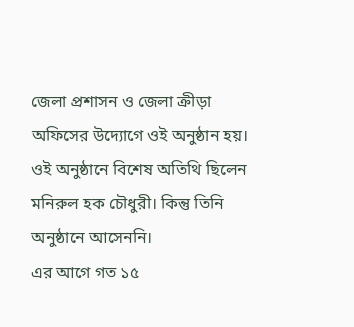জেলা প্রশাসন ও জেলা ক্রীড়া অফিসের উদ্যোগে ওই অনুষ্ঠান হয়। ওই অনুষ্ঠানে বিশেষ অতিথি ছিলেন মনিরুল হক চৌধুরী। কিন্তু তিনি অনুষ্ঠানে আসেননি।
এর আগে গত ১৫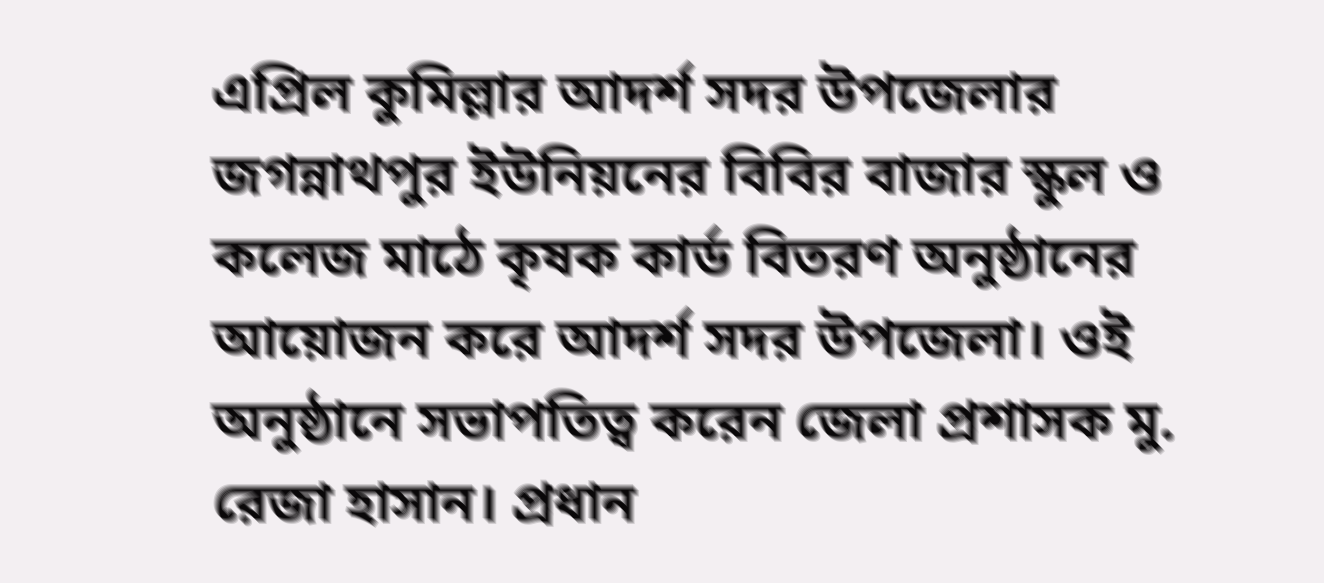এপ্রিল কুমিল্লার আদর্শ সদর উপজেলার জগন্নাথপুর ইউনিয়নের বিবির বাজার স্কুল ও কলেজ মাঠে কৃষক কার্ড বিতরণ অনুষ্ঠানের আয়োজন করে আদর্শ সদর উপজেলা। ওই অনুষ্ঠানে সভাপতিত্ব করেন জেলা প্রশাসক মু. রেজা হাসান। প্রধান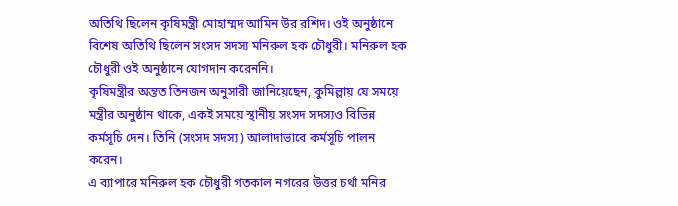অতিথি ছিলেন কৃষিমন্ত্রী মোহাম্মদ আমিন উর রশিদ। ওই অনুষ্ঠানে বিশেষ অতিথি ছিলেন সংসদ সদস্য মনিরুল হক চৌধুরী। মনিরুল হক চৌধুরী ওই অনুষ্ঠানে যোগদান করেননি।
কৃষিমন্ত্রীর অন্তত তিনজন অনুসারী জানিয়েছেন, কুমিল্লায় যে সময়ে মন্ত্রীর অনুষ্ঠান থাকে, একই সময়ে স্থানীয় সংসদ সদস্যও বিভিন্ন কর্মসূচি দেন। তিনি (সংসদ সদস্য) আলাদাভাবে কর্মসূচি পালন করেন।
এ ব্যাপারে মনিরুল হক চৌধুরী গতকাল নগরের উত্তর চর্থা মনির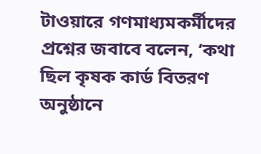টাওয়ারে গণমাধ্যমকর্মীদের প্রশ্নের জবাবে বলেন, ‘কথা ছিল কৃষক কার্ড বিতরণ অনুষ্ঠানে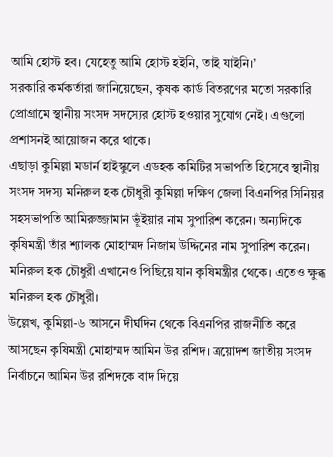আমি হোস্ট হব। যেহেতু আমি হোস্ট হইনি, তাই যাইনি।’
সরকারি কর্মকর্তারা জানিয়েছেন, কৃষক কার্ড বিতরণের মতো সরকারি প্রোগ্রামে স্থানীয় সংসদ সদস্যের হোস্ট হওয়ার সুযোগ নেই। এগুলো প্রশাসনই আয়োজন করে থাকে।
এছাড়া কুমিল্লা মডার্ন হাইস্কুলে এডহক কমিটির সভাপতি হিসেবে স্থানীয় সংসদ সদস্য মনিরুল হক চৌধুরী কুমিল্লা দক্ষিণ জেলা বিএনপির সিনিয়র সহসভাপতি আমিরুজ্জামান ভূঁইয়ার নাম সুপারিশ করেন। অন্যদিকে কৃষিমন্ত্রী তাঁর শ্যালক মোহাম্মদ নিজাম উদ্দিনের নাম সুপারিশ করেন। মনিরুল হক চৌধুরী এখানেও পিছিয়ে যান কৃষিমন্ত্রীর থেকে। এতেও ক্ষুব্ধ মনিরুল হক চৌধুরী।
উল্লেখ, কুমিল্লা-৬ আসনে দীর্ঘদিন থেকে বিএনপির রাজনীতি করে আসছেন কৃষিমন্ত্রী মোহাম্মদ আমিন উর রশিদ। ত্রয়োদশ জাতীয় সংসদ নির্বাচনে আমিন উর রশিদকে বাদ দিয়ে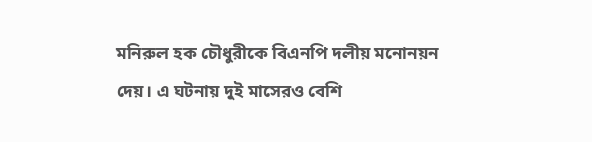মনিরুল হক চৌধুরীকে বিএনপি দলীয় মনোনয়ন দেয়। এ ঘটনায় দুই মাসেরও বেশি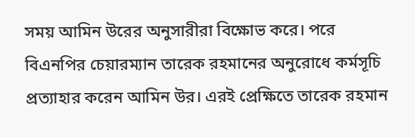সময় আমিন উরের অনুসারীরা বিক্ষোভ করে। পরে বিএনপির চেয়ারম্যান তারেক রহমানের অনুরোধে কর্মসূচি প্রত্যাহার করেন আমিন উর। এরই প্রেক্ষিতে তারেক রহমান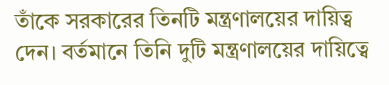তাঁকে সরকারের তিনটি মন্ত্রণালয়ের দায়িত্ব দেন। বর্তমানে তিনি দুটি মন্ত্রণালয়ের দায়িত্বে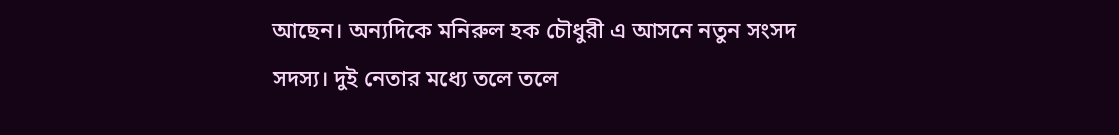আছেন। অন্যদিকে মনিরুল হক চৌধুরী এ আসনে নতুন সংসদ সদস্য। দুই নেতার মধ্যে তলে তলে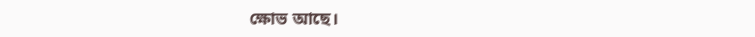ক্ষোভ আছে।